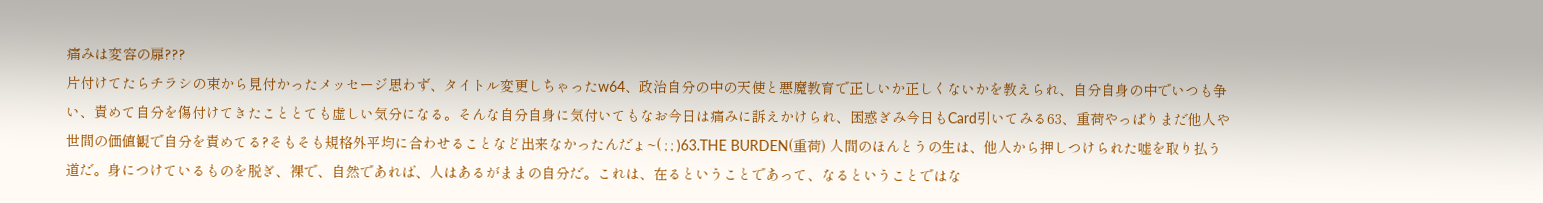痛みは変容の扉???
片付けてたらチラシの束から見付かったメッセージ思わず、タイトル変更しちゃったw64、政治自分の中の天使と悪魔教育で正しいか正しくないかを教えられ、自分自身の中でいつも争い、責めて自分を傷付けてきたこととても虚しい気分になる。そんな自分自身に気付いてもなお今日は痛みに訴えかけられ、困惑ぎみ今日もCard引いてみる63、重荷やっぱりまだ他人や世間の価値観で自分を責めてる?そもそも規格外平均に合わせることなど出来なかったんだょ~( ; ; )63.THE BURDEN(重荷) 人間のほんとうの生は、他人から押しつけられた嘘を取り払う道だ。身につけているものを脱ぎ、裸で、自然であれば、人はあるがままの自分だ。これは、在るということであって、なるということではな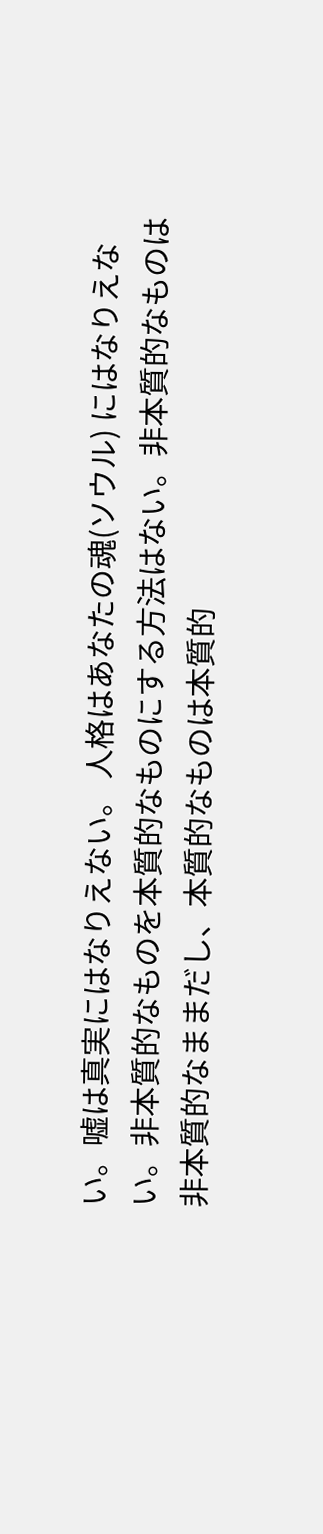い。嘘は真実にはなりえない。 人格はあなたの魂(ソウル) にはなりえない。非本質的なものを本質的なものにする方法はない。非本質的なものは非本質的なままだし、本質的なものは本質的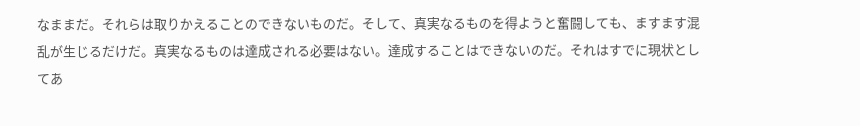なままだ。それらは取りかえることのできないものだ。そして、真実なるものを得ようと奮闘しても、ますます混乱が生じるだけだ。真実なるものは達成される必要はない。達成することはできないのだ。それはすでに現状としてあ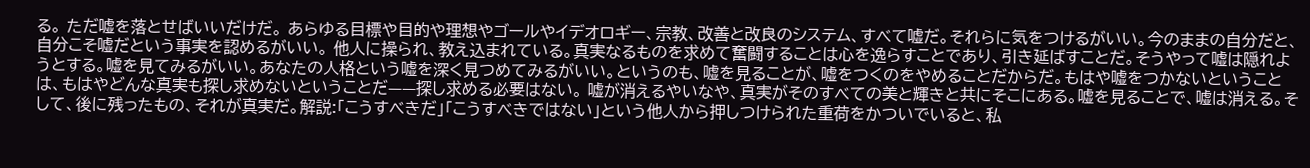る。 ただ嘘を落とせばいいだけだ。 あらゆる目標や目的や理想やゴールやイデオロギー、宗教、改善と改良のシステム、すべて嘘だ。それらに気をつけるがいい。今のままの自分だと、自分こそ嘘だという事実を認めるがいい。 他人に操られ、教え込まれている。真実なるものを求めて奮闘することは心を逸らすことであり、引き延ばすことだ。そうやって嘘は隠れようとする。嘘を見てみるがいい。あなたの人格という嘘を深く見つめてみるがいい。というのも、嘘を見ることが、嘘をつくのをやめることだからだ。もはや嘘をつかないということは、もはやどんな真実も探し求めないということだ——探し求める必要はない。 嘘が消えるやいなや、真実がそのすべての美と輝きと共にそこにある。嘘を見ることで、嘘は消える。そして、後に残ったもの、それが真実だ。解説:「こうすべきだ」「こうすべきではない」という他人から押しつけられた重荷をかついでいると、私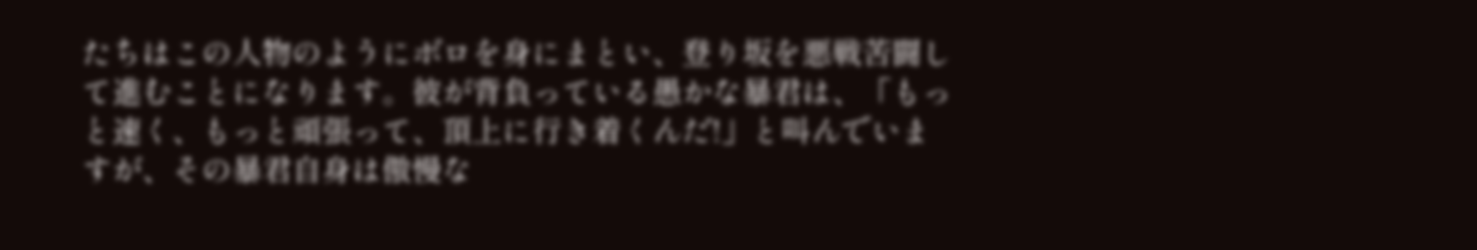たちはこの人物のようにボロを身にまとい、登り坂を悪戦苦闘して進むことになります。彼が背負っている愚かな暴君は、「もっと速く、もっと頑張って、頂上に行き着くんだ!」と叫んでいますが、その暴君自身は傲慢な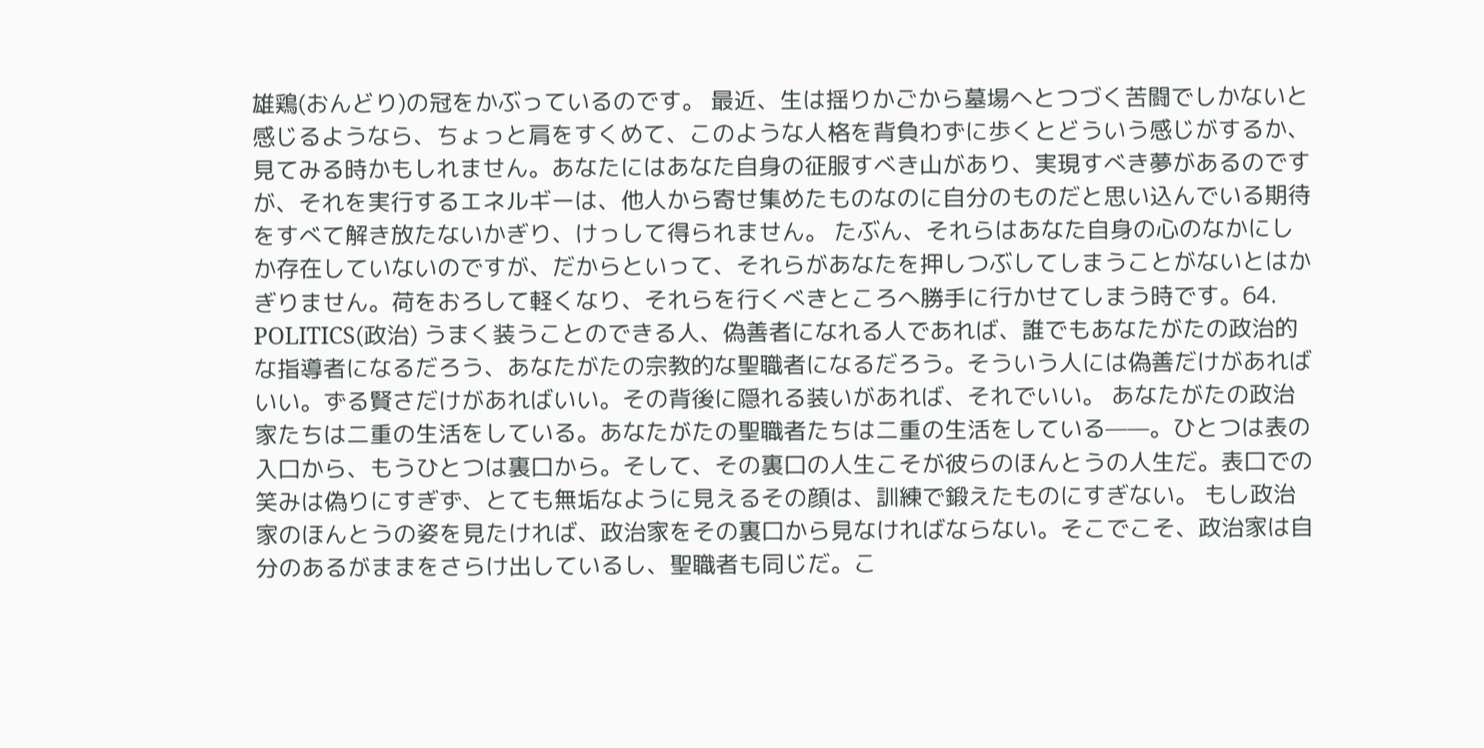雄鶏(おんどり)の冠をかぶっているのです。 最近、生は揺りかごから墓場へとつづく苦闘でしかないと感じるようなら、ちょっと肩をすくめて、このような人格を背負わずに歩くとどういう感じがするか、見てみる時かもしれません。あなたにはあなた自身の征服すべき山があり、実現すべき夢があるのですが、それを実行するエネルギーは、他人から寄せ集めたものなのに自分のものだと思い込んでいる期待をすべて解き放たないかぎり、けっして得られません。 たぶん、それらはあなた自身の心のなかにしか存在していないのですが、だからといって、それらがあなたを押しつぶしてしまうことがないとはかぎりません。荷をおろして軽くなり、それらを行くべきところへ勝手に行かせてしまう時です。64. POLITICS(政治) うまく装うことのできる人、偽善者になれる人であれば、誰でもあなたがたの政治的な指導者になるだろう、あなたがたの宗教的な聖職者になるだろう。そういう人には偽善だけがあればいい。ずる賢さだけがあればいい。その背後に隠れる装いがあれば、それでいい。 あなたがたの政治家たちは二重の生活をしている。あなたがたの聖職者たちは二重の生活をしている——。ひとつは表の入口から、もうひとつは裏口から。そして、その裏口の人生こそが彼らのほんとうの人生だ。表口での笑みは偽りにすぎず、とても無垢なように見えるその顔は、訓練で鍛えたものにすぎない。 もし政治家のほんとうの姿を見たければ、政治家をその裏口から見なければならない。そこでこそ、政治家は自分のあるがままをさらけ出しているし、聖職者も同じだ。こ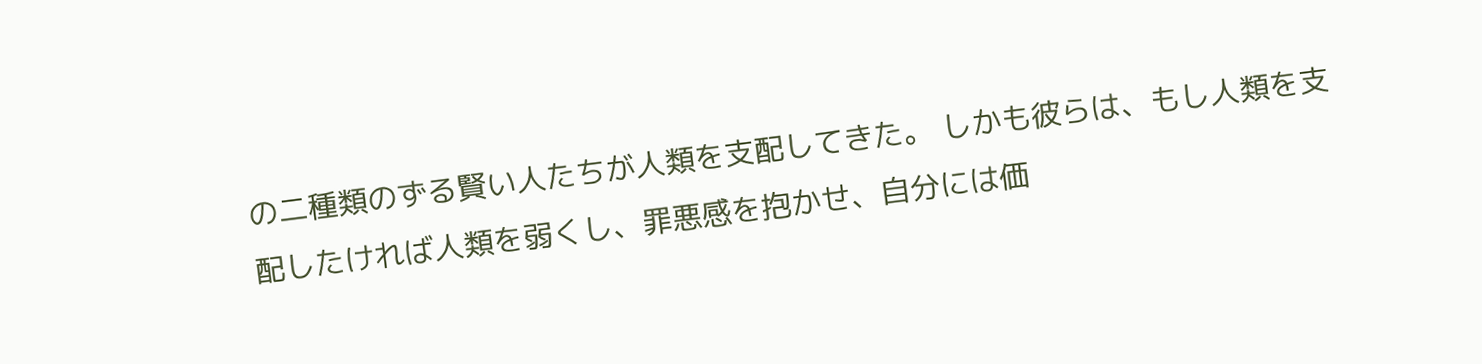の二種類のずる賢い人たちが人類を支配してきた。 しかも彼らは、もし人類を支配したければ人類を弱くし、罪悪感を抱かせ、自分には価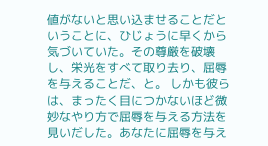値がないと思い込ませることだということに、ひじょうに早くから気づいていた。その尊厳を破壊し、栄光をすべて取り去り、屈辱を与えることだ、と。 しかも彼らは、まったく目につかないほど微妙なやり方で屈辱を与える方法を見いだした。あなたに屈辱を与え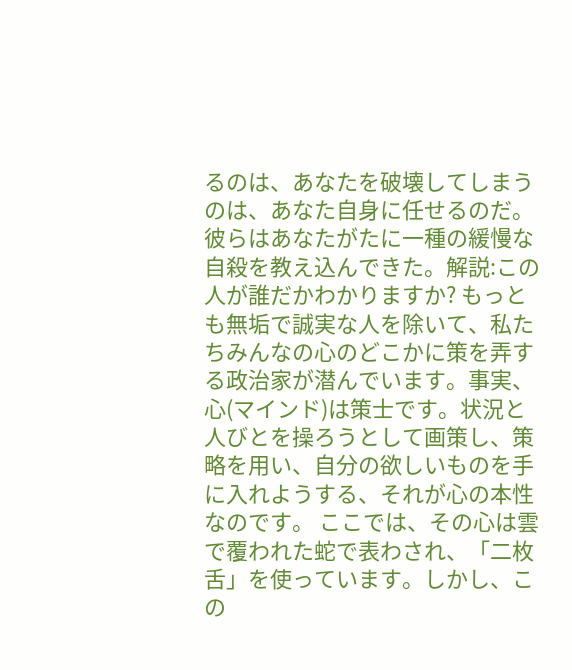るのは、あなたを破壊してしまうのは、あなた自身に任せるのだ。彼らはあなたがたに一種の緩慢な自殺を教え込んできた。解説:この人が誰だかわかりますか? もっとも無垢で誠実な人を除いて、私たちみんなの心のどこかに策を弄する政治家が潜んでいます。事実、心(マインド)は策士です。状況と人びとを操ろうとして画策し、策略を用い、自分の欲しいものを手に入れようする、それが心の本性なのです。 ここでは、その心は雲で覆われた蛇で表わされ、「二枚舌」を使っています。しかし、この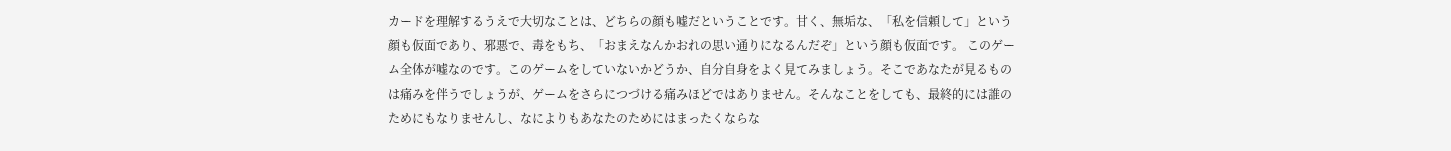カードを理解するうえで大切なことは、どちらの顔も嘘だということです。甘く、無垢な、「私を信頼して」という顔も仮面であり、邪悪で、毒をもち、「おまえなんかおれの思い通りになるんだぞ」という顔も仮面です。 このゲーム全体が嘘なのです。このゲームをしていないかどうか、自分自身をよく見てみましょう。そこであなたが見るものは痛みを伴うでしょうが、ゲームをさらにつづける痛みほどではありません。そんなことをしても、最終的には誰のためにもなりませんし、なによりもあなたのためにはまったくならな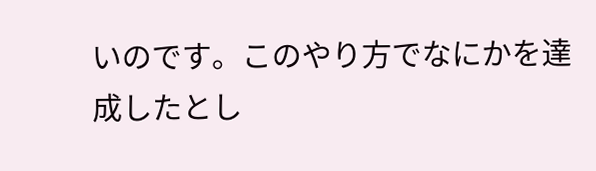いのです。このやり方でなにかを達成したとし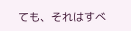ても、それはすべ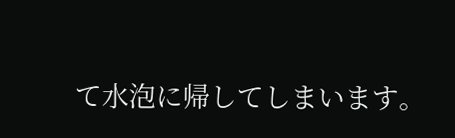て水泡に帰してしまいます。